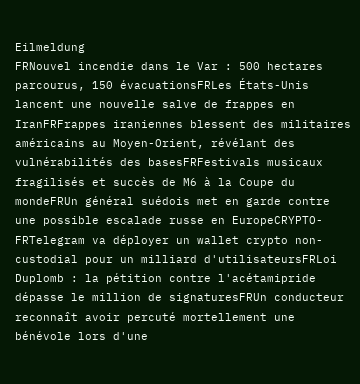Eilmeldung
FRNouvel incendie dans le Var : 500 hectares parcourus, 150 évacuationsFRLes États-Unis lancent une nouvelle salve de frappes en IranFRFrappes iraniennes blessent des militaires américains au Moyen-Orient, révélant des vulnérabilités des basesFRFestivals musicaux fragilisés et succès de M6 à la Coupe du mondeFRUn général suédois met en garde contre une possible escalade russe en EuropeCRYPTO-FRTelegram va déployer un wallet crypto non-custodial pour un milliard d'utilisateursFRLoi Duplomb : la pétition contre l'acétamipride dépasse le million de signaturesFRUn conducteur reconnaît avoir percuté mortellement une bénévole lors d'une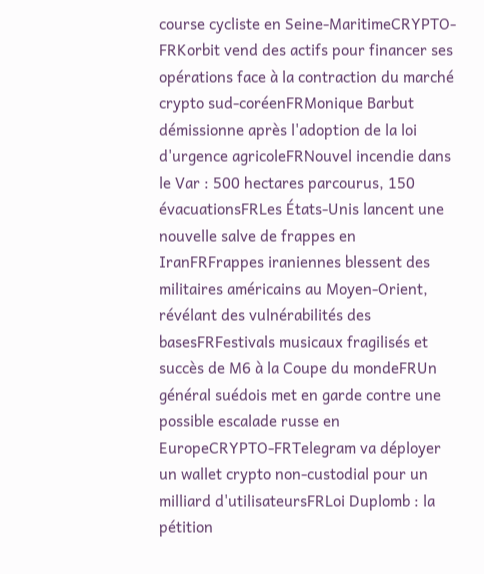course cycliste en Seine-MaritimeCRYPTO-FRKorbit vend des actifs pour financer ses opérations face à la contraction du marché crypto sud-coréenFRMonique Barbut démissionne après l'adoption de la loi d'urgence agricoleFRNouvel incendie dans le Var : 500 hectares parcourus, 150 évacuationsFRLes États-Unis lancent une nouvelle salve de frappes en IranFRFrappes iraniennes blessent des militaires américains au Moyen-Orient, révélant des vulnérabilités des basesFRFestivals musicaux fragilisés et succès de M6 à la Coupe du mondeFRUn général suédois met en garde contre une possible escalade russe en EuropeCRYPTO-FRTelegram va déployer un wallet crypto non-custodial pour un milliard d'utilisateursFRLoi Duplomb : la pétition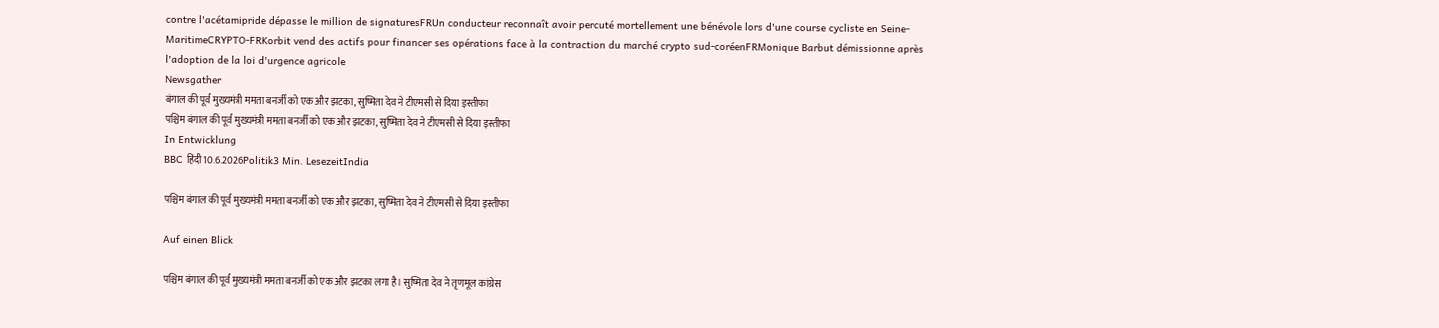contre l'acétamipride dépasse le million de signaturesFRUn conducteur reconnaît avoir percuté mortellement une bénévole lors d'une course cycliste en Seine-MaritimeCRYPTO-FRKorbit vend des actifs pour financer ses opérations face à la contraction du marché crypto sud-coréenFRMonique Barbut démissionne après l'adoption de la loi d'urgence agricole
Newsgather
बंगाल की पूर्व मुख्यमंत्री ममता बनर्जी को एक और झटका, सुष्मिता देव ने टीएमसी से दिया इस्तीफा
पश्चिम बंगाल की पूर्व मुख्यमंत्री ममता बनर्जी को एक और झटका, सुष्मिता देव ने टीएमसी से दिया इस्तीफा
In Entwicklung
BBC हिंदी10.6.2026Politik3 Min. LesezeitIndia

पश्चिम बंगाल की पूर्व मुख्यमंत्री ममता बनर्जी को एक और झटका, सुष्मिता देव ने टीएमसी से दिया इस्तीफा

Auf einen Blick

पश्चिम बंगाल की पूर्व मुख्यमंत्री ममता बनर्जी को एक और झटका लगा है। सुष्मिता देव ने तृणमूल कांग्रेस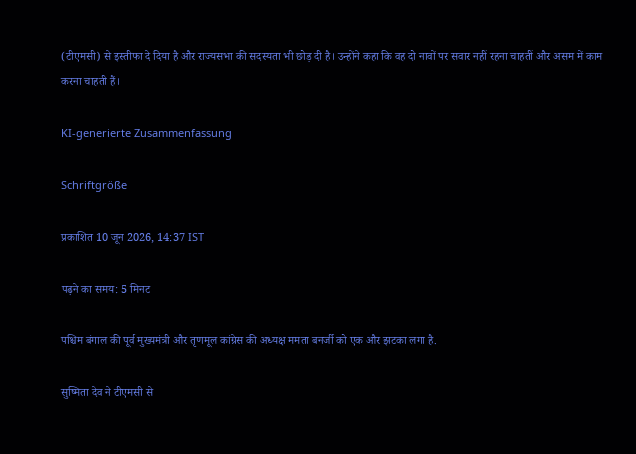(टीएमसी) से इस्तीफा दे दिया है और राज्यसभा की सदस्यता भी छोड़ दी है। उन्होंने कहा कि वह दो नावों पर सवार नहीं रहना चाहतीं और असम में काम करना चाहती हैं।

KI-generierte Zusammenfassung

Schriftgröße

प्रकाशित 10 जून 2026, 14:37 IST

पढ़ने का समय: 5 मिनट

पश्चिम बंगाल की पूर्व मुख्यमंत्री और तृणमूल कांग्रेस की अध्यक्ष ममता बनर्जी को एक और झटका लगा है.

सुष्मिता देव ने टीएमसी से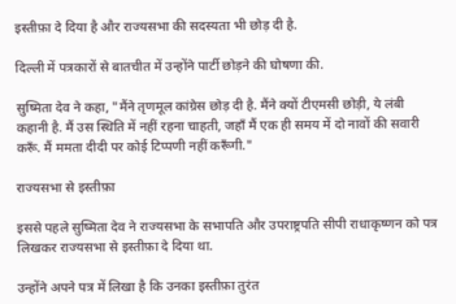इस्तीफ़ा दे दिया है और राज्यसभा की सदस्यता भी छोड़ दी है.

दिल्ली में पत्रकारों से बातचीत में उन्होंने पार्टी छोड़ने की घोषणा की.

सुष्मिता देव ने कहा, "मैंने तृणमूल कांग्रेस छोड़ दी है. मैंने क्यों टीएमसी छोड़ी, ये लंबी कहानी है. मैं उस स्थिति में नहीं रहना चाहती, जहाँ मैं एक ही समय में दो नावों की सवारी करूँ. मैं ममता दीदी पर कोई टिप्पणी नहीं करूँगी."

राज्यसभा से इस्तीफ़ा

इससे पहले सुष्मिता देव ने राज्यसभा के सभापति और उपराष्ट्रपति सीपी राधाकृष्णन को पत्र लिखकर राज्यसभा से इस्तीफ़ा दे दिया था.

उन्होंने अपने पत्र में लिखा है कि उनका इस्तीफ़ा तुरंत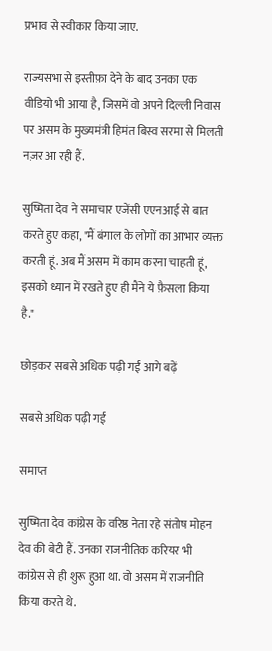प्रभाव से स्वीकार किया जाए.

राज्यसभा से इस्तीफ़ा देने के बाद उनका एक वीडियो भी आया है, जिसमें वो अपने दिल्ली निवास पर असम के मुख्यमंत्री हिमंत बिस्व सरमा से मिलती नज़र आ रही हैं.

सुष्मिता देव ने समाचार एजेंसी एएनआई से बात करते हुए कहा, "मैं बंगाल के लोगों का आभार व्यक्त करती हूं. अब मैं असम में काम करना चाहती हूं, इसको ध्यान में रखते हुए ही मैंने ये फ़ैसला किया है."

छोड़कर सबसे अधिक पढ़ी गईं आगे बढ़ें

सबसे अधिक पढ़ी गईं

समाप्त

सुष्मिता देव कांग्रेस के वरिष्ठ नेता रहे संतोष मोहन देव की बेटी हैं. उनका राजनीतिक करियर भी कांग्रेस से ही शुरू हुआ था. वो असम में राजनीति किया करते थे.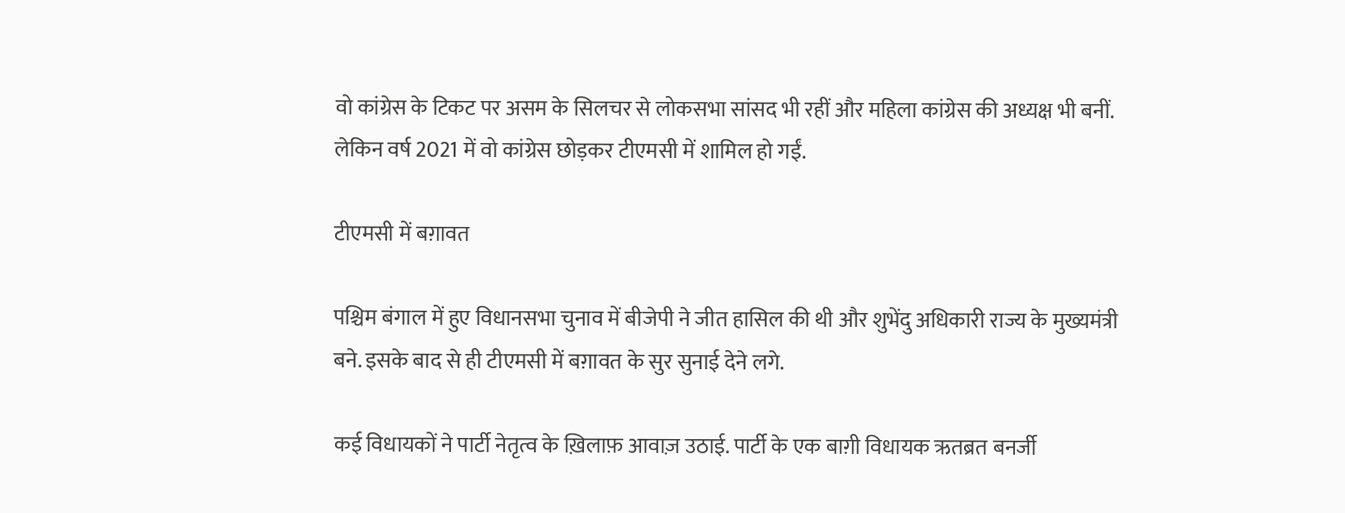वो कांग्रेस के टिकट पर असम के सिलचर से लोकसभा सांसद भी रहीं और महिला कांग्रेस की अध्यक्ष भी बनीं. लेकिन वर्ष 2021 में वो कांग्रेस छोड़कर टीएमसी में शामिल हो गईं.

टीएमसी में बग़ावत

पश्चिम बंगाल में हुए विधानसभा चुनाव में बीजेपी ने जीत हासिल की थी और शुभेंदु अधिकारी राज्य के मुख्यमंत्री बने. इसके बाद से ही टीएमसी में बग़ावत के सुर सुनाई देने लगे.

कई विधायकों ने पार्टी नेतृत्व के ख़िलाफ़ आवाज़ उठाई. पार्टी के एक बाग़ी विधायक ऋतब्रत बनर्जी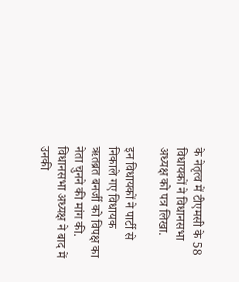के नेतृत्व में टीएमसी के 58 विधायकों ने विधानसभा अध्यक्ष को पत्र लिखा.

इन विधायकों ने पार्टी से निकाले गए विधायक ऋतब्रत बनर्जी को विपक्ष का नेता चुनने की मांग की. विधानसभा अध्यक्ष ने बाद में उनकी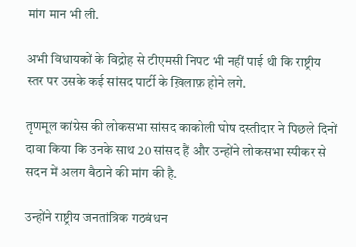मांग मान भी ली.

अभी विधायकों के विद्रोह से टीएमसी निपट भी नहीं पाई थी कि राष्ट्रीय स्तर पर उसके कई सांसद पार्टी के ख़िलाफ़ होने लगे.

तृणमूल कांग्रेस की लोकसभा सांसद काकोली घोष दस्तीदार ने पिछले दिनों दावा किया कि उनके साथ 20 सांसद हैं और उन्होंने लोकसभा स्पीकर से सदन में अलग बैठाने की मांग की है.

उन्होंने राष्ट्रीय जनतांत्रिक गठबंधन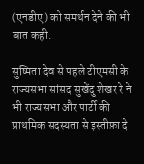(एनडीए) को समर्थन देने की भी बात कही.

सुष्मिता देव से पहले टीएमसी के राज्यसभा सांसद सुखेंदु शेखर रे ने भी राज्यसभा और पार्टी की प्राथमिक सदस्यता से इस्तीफ़ा दे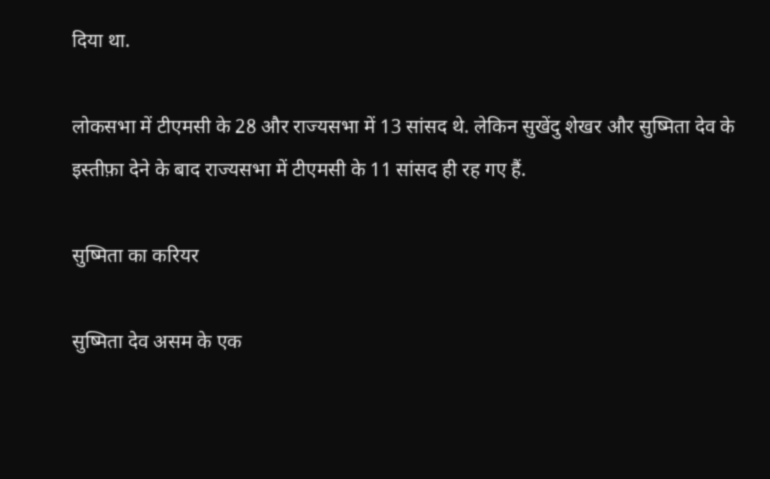दिया था.

लोकसभा में टीएमसी के 28 और राज्यसभा में 13 सांसद थे. लेकिन सुखेंदु शेखर और सुष्मिता देव के इस्तीफ़ा देने के बाद राज्यसभा में टीएमसी के 11 सांसद ही रह गए हैं.

सुष्मिता का करियर

सुष्मिता देव असम के एक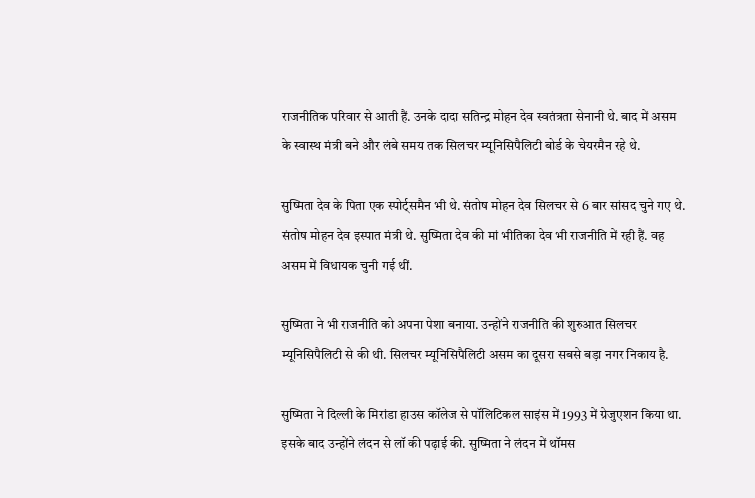राजनीतिक परिवार से आती हैं. उनके दादा सतिन्द्र मोहन देव स्वतंत्रता सेनानी थे. बाद में असम के स्वास्थ मंत्री बने और लंबे समय तक सिलचर म्यूनिसिपैलिटी बोर्ड के चेयरमैन रहे थे.

सुष्मिता देव के पिता एक स्पोर्ट्समैन भी थे. संतोष मोहन देव सिलचर से 6 बार सांसद चुने गए थे. संतोष मोहन देव इस्पात मंत्री थे. सुष्मिता देव की मां भीतिका देव भी राजनीति में रही हैं. वह असम में विधायक चुनी गई थीं.

सुष्मिता ने भी राजनीति को अपना पेशा बनाया. उन्होंने राजनीति की शुरुआत सिलचर म्यूनिसिपैलिटी से की थी. सिलचर म्यूनिसिपैलिटी असम का दूसरा सबसे बड़ा नगर निकाय है.

सुष्मिता ने दिल्ली के मिरांडा हाउस कॉलेज से पॉलिटिकल साइंस में 1993 में ग्रेजुएशन किया था. इसके बाद उन्होंने लंदन से लॉ की पढ़ाई की. सुष्मिता ने लंदन में थॉमस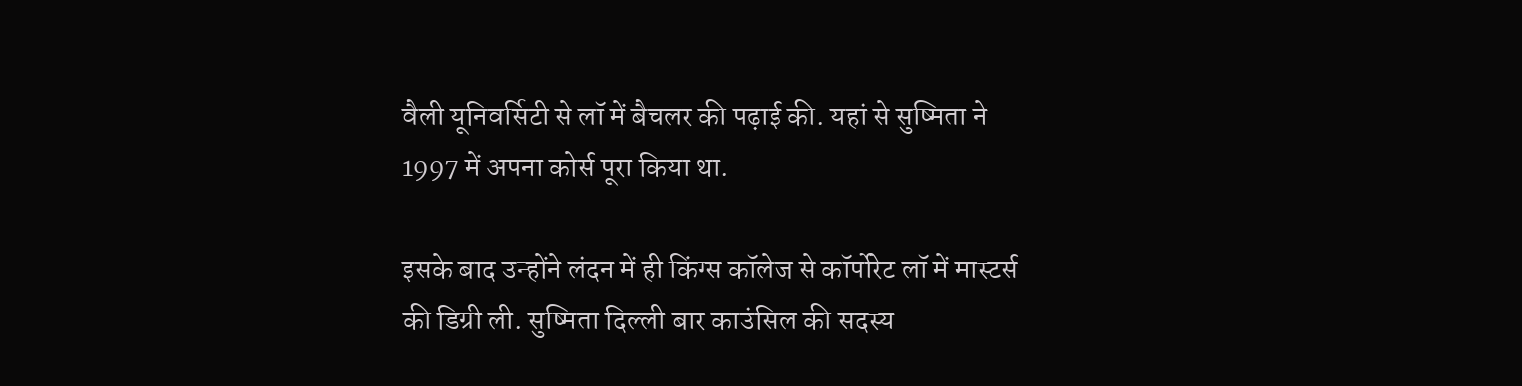वैली यूनिवर्सिटी से लॉ में बैचलर की पढ़ाई की. यहां से सुष्मिता ने 1997 में अपना कोर्स पूरा किया था.

इसके बाद उन्होंने लंदन में ही किंग्स कॉलेज से कॉर्पोरेट लॉ में मास्टर्स की डिग्री ली. सुष्मिता दिल्ली बार काउंसिल की सदस्य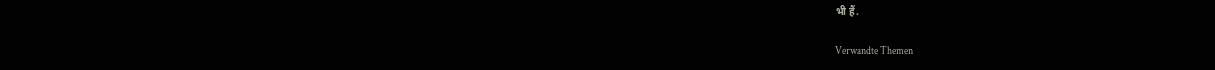भी हैं.

Verwandte Themen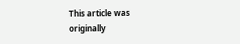This article was originally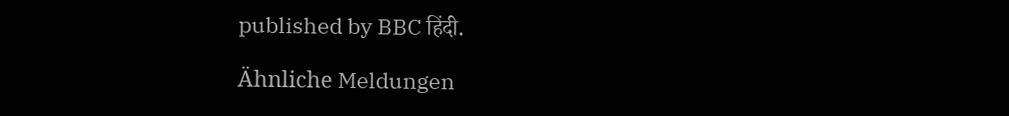published by BBC हिंदी.

Ähnliche Meldungen